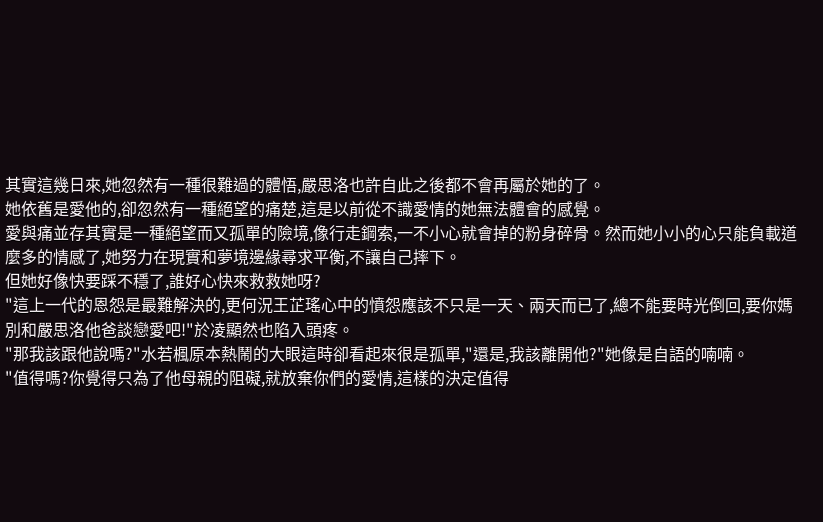其實這幾日來,她忽然有一種很難過的體悟,嚴思洛也許自此之後都不會再屬於她的了。
她依舊是愛他的,卻忽然有一種絕望的痛楚,這是以前從不識愛情的她無法體會的感覺。
愛與痛並存其實是一種絕望而又孤單的險境,像行走鋼索,一不小心就會掉的粉身碎骨。然而她小小的心只能負載道麼多的情感了,她努力在現實和夢境邊緣尋求平衡,不讓自己摔下。
但她好像快要踩不穩了,誰好心快來救救她呀?
"這上一代的恩怨是最難解決的,更何況王芷瑤心中的憤怨應該不只是一天、兩天而已了,總不能要時光倒回,要你媽別和嚴思洛他爸談戀愛吧!"於凌顯然也陷入頭疼。
"那我該跟他說嗎?"水若楓原本熱鬧的大眼這時卻看起來很是孤單,"還是,我該離開他?"她像是自語的喃喃。
"值得嗎?你覺得只為了他母親的阻礙,就放棄你們的愛情,這樣的決定值得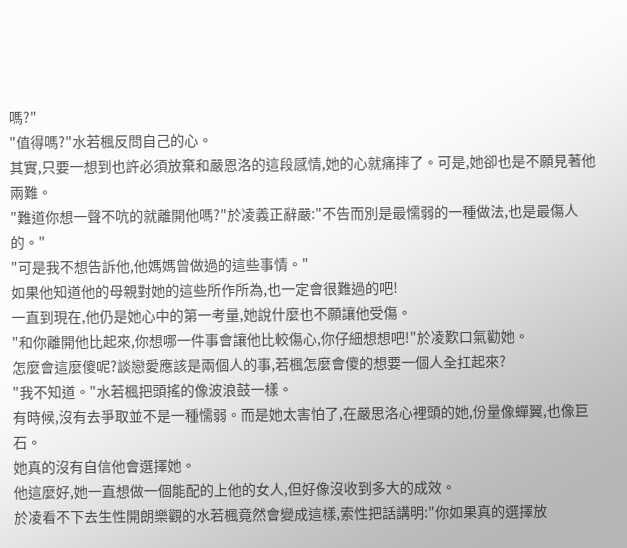嗎?"
"值得嗎?"水若楓反問自己的心。
其實,只要一想到也許必須放棄和嚴恩洛的這段感情,她的心就痛摔了。可是,她卻也是不願見著他兩難。
"難道你想一聲不吭的就離開他嗎?"於凌義正辭嚴:"不告而別是最懦弱的一種做法,也是最傷人的。"
"可是我不想告訴他,他媽媽曾做過的這些事情。"
如果他知道他的母親對她的這些所作所為,也一定會很難過的吧!
一直到現在,他仍是她心中的第一考量,她說什麼也不願讓他受傷。
"和你離開他比起來,你想哪一件事會讓他比較傷心,你仔細想想吧!"於凌歎口氣勸她。
怎麼會這麼傻呢?談戀愛應該是兩個人的事,若楓怎麼會傻的想要一個人全扛起來?
"我不知道。"水若楓把頭搖的像波浪鼓一樣。
有時候,沒有去爭取並不是一種懦弱。而是她太害怕了,在嚴思洛心裡頭的她,份量像蟬翼,也像巨石。
她真的沒有自信他會選擇她。
他這麼好,她一直想做一個能配的上他的女人,但好像沒收到多大的成效。
於凌看不下去生性開朗樂觀的水若楓竟然會變成這樣,索性把話講明:"你如果真的選擇放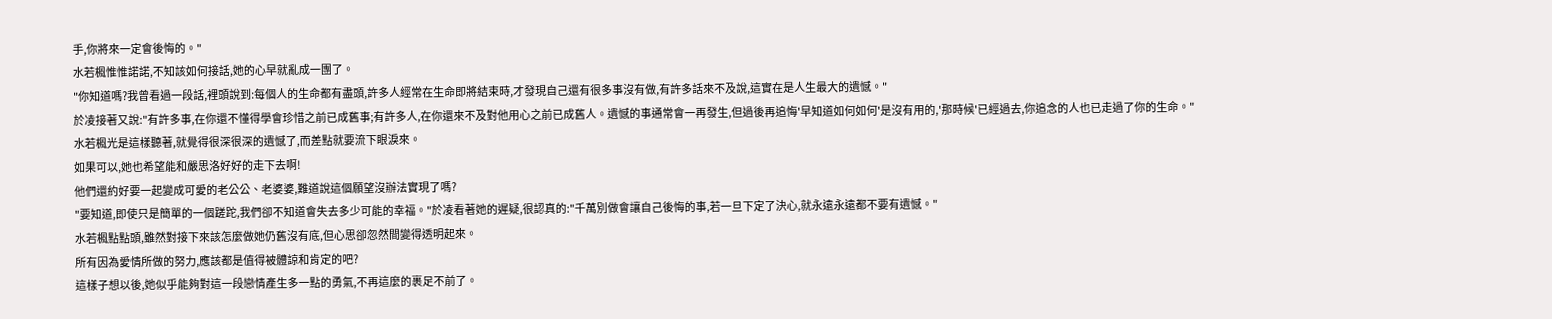手,你將來一定會後悔的。"
水若楓惟惟諾諾,不知該如何接話,她的心早就亂成一團了。
"你知道嗎?我曾看過一段話,裡頭說到:每個人的生命都有盡頭,許多人經常在生命即將結束時,才發現自己還有很多事沒有做,有許多話來不及說,這實在是人生最大的遺憾。"
於凌接著又說:"有許多事,在你還不懂得學會珍惜之前已成舊事;有許多人,在你還來不及對他用心之前已成舊人。遺憾的事通常會一再發生,但過後再追悔'早知道如何如何'是沒有用的,'那時候'已經過去,你追念的人也已走過了你的生命。"
水若楓光是這樣聽著,就覺得很深很深的遺憾了,而差點就要流下眼淚來。
如果可以,她也希望能和嚴思洛好好的走下去啊!
他們還約好要一起變成可愛的老公公、老婆婆,難道說這個願望沒辦法實現了嗎?
"要知道,即使只是簡單的一個蹉跎,我們卻不知道會失去多少可能的幸福。"於凌看著她的遲疑,很認真的:"千萬別做會讓自己後悔的事,若一旦下定了決心,就永遠永遠都不要有遺憾。"
水若楓點點頭,雖然對接下來該怎麼做她仍舊沒有底,但心思卻忽然間變得透明起來。
所有因為愛情所做的努力,應該都是值得被體諒和肯定的吧?
這樣子想以後,她似乎能夠對這一段戀情產生多一點的勇氣,不再這麼的裹足不前了。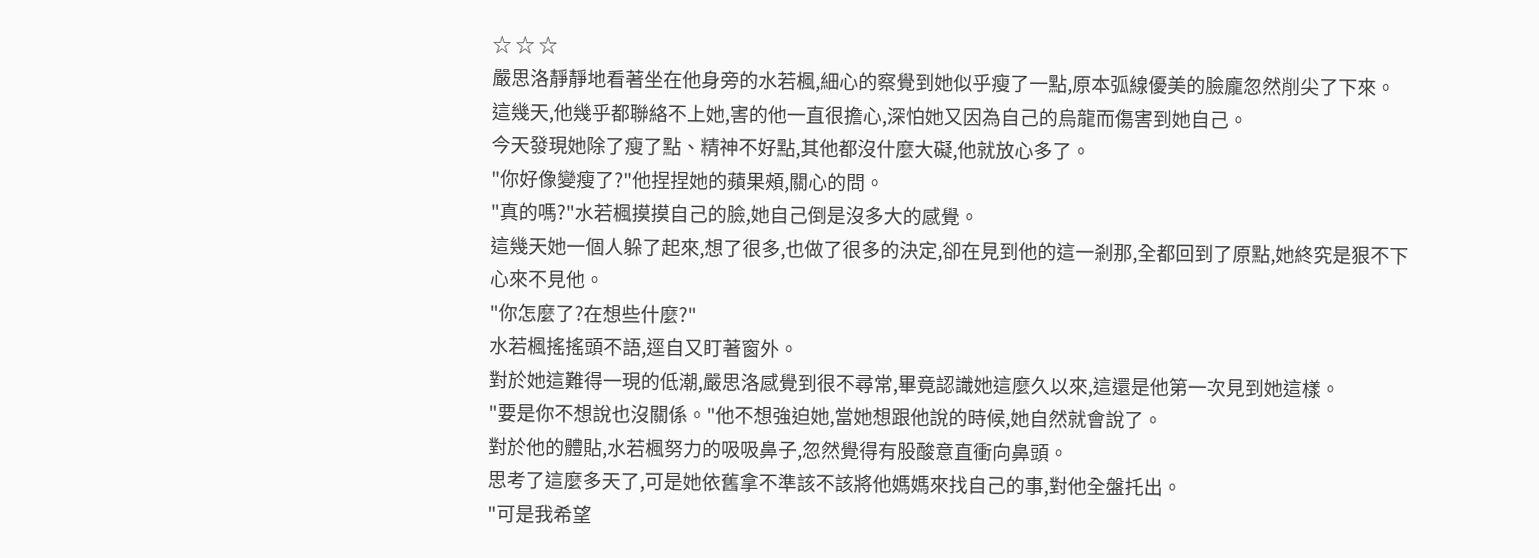☆ ☆ ☆
嚴思洛靜靜地看著坐在他身旁的水若楓,細心的察覺到她似乎瘦了一點,原本弧線優美的臉龐忽然削尖了下來。
這幾天,他幾乎都聯絡不上她,害的他一直很擔心,深怕她又因為自己的烏龍而傷害到她自己。
今天發現她除了瘦了點、精神不好點,其他都沒什麼大礙,他就放心多了。
"你好像變瘦了?"他捏捏她的蘋果頰,關心的問。
"真的嗎?"水若楓摸摸自己的臉,她自己倒是沒多大的感覺。
這幾天她一個人躲了起來,想了很多,也做了很多的決定,卻在見到他的這一剎那,全都回到了原點,她終究是狠不下心來不見他。
"你怎麼了?在想些什麼?"
水若楓搖搖頭不語,逕自又盯著窗外。
對於她這難得一現的低潮,嚴思洛感覺到很不尋常,畢竟認識她這麼久以來,這還是他第一次見到她這樣。
"要是你不想說也沒關係。"他不想強迫她,當她想跟他說的時候,她自然就會說了。
對於他的體貼,水若楓努力的吸吸鼻子,忽然覺得有股酸意直衝向鼻頭。
思考了這麼多天了,可是她依舊拿不準該不該將他媽媽來找自己的事,對他全盤托出。
"可是我希望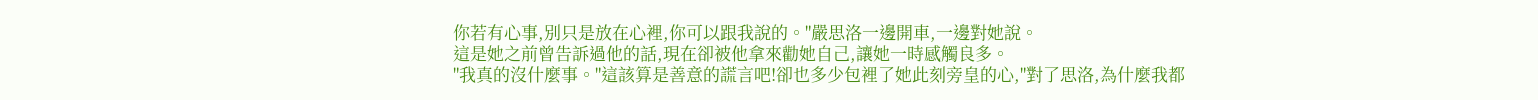你若有心事,別只是放在心裡,你可以跟我說的。"嚴思洛一邊開車,一邊對她說。
這是她之前曾告訴過他的話,現在卻被他拿來勸她自己,讓她一時感觸良多。
"我真的沒什麼事。"這該算是善意的謊言吧!卻也多少包裡了她此刻旁皇的心,"對了思洛,為什麼我都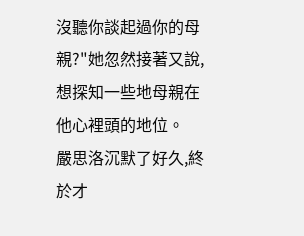沒聽你談起過你的母親?"她忽然接著又說,想探知一些地母親在他心裡頭的地位。
嚴思洛沉默了好久,終於才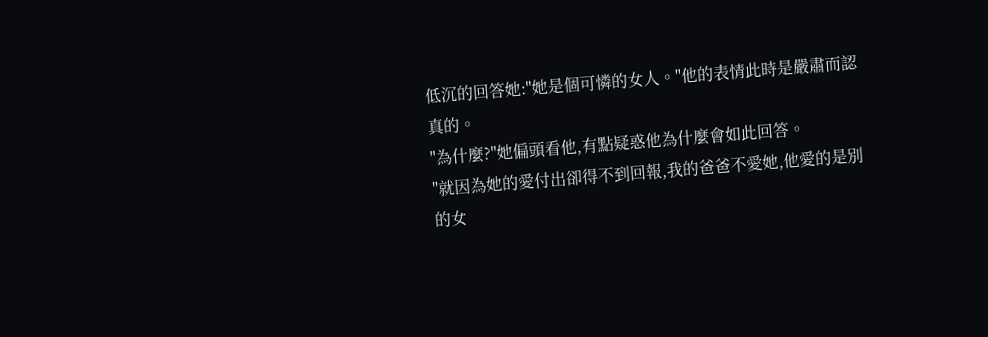低沉的回答她:"她是個可憐的女人。"他的表情此時是嚴肅而認真的。
"為什麼?"她偏頭看他,有點疑惑他為什麼會如此回答。
"就因為她的愛付出卻得不到回報,我的爸爸不愛她,他愛的是別的女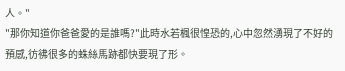人。"
"那你知道你爸爸愛的是誰嗎?"此時水若楓很惶恐的,心中忽然湧現了不好的預感,彷彿很多的蛛絲馬跡都快要現了形。